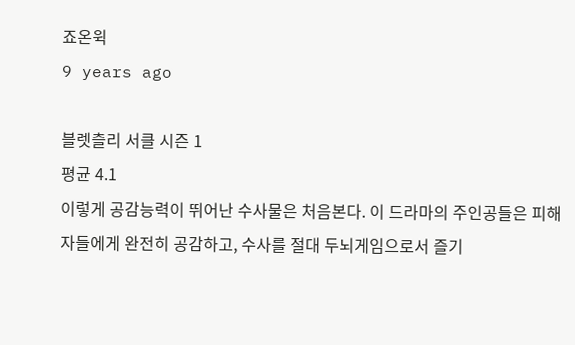죠온윅
9 years ago

블렛츨리 서클 시즌 1
평균 4.1
이렇게 공감능력이 뛰어난 수사물은 처음본다. 이 드라마의 주인공들은 피해자들에게 완전히 공감하고, 수사를 절대 두뇌게임으로서 즐기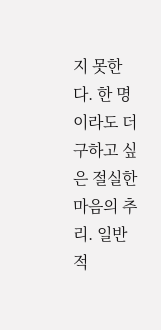지 못한다. 한 명이라도 더 구하고 싶은 절실한 마음의 추리. 일반적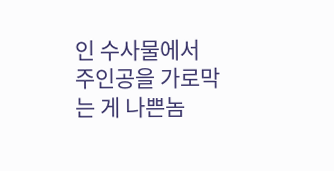인 수사물에서 주인공을 가로막는 게 나쁜놈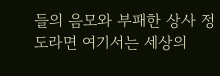들의 음모와 부패한 상사 정도라면 여기서는 세상의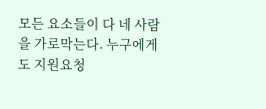모든 요소들이 다 네 사람을 가로막는다. 누구에게도 지원요청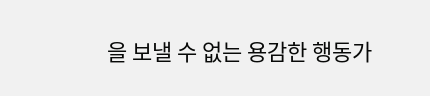을 보낼 수 없는 용감한 행동가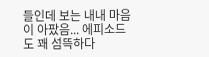들인데 보는 내내 마음이 아팠음... 에피소드도 꽤 섬뜩하다